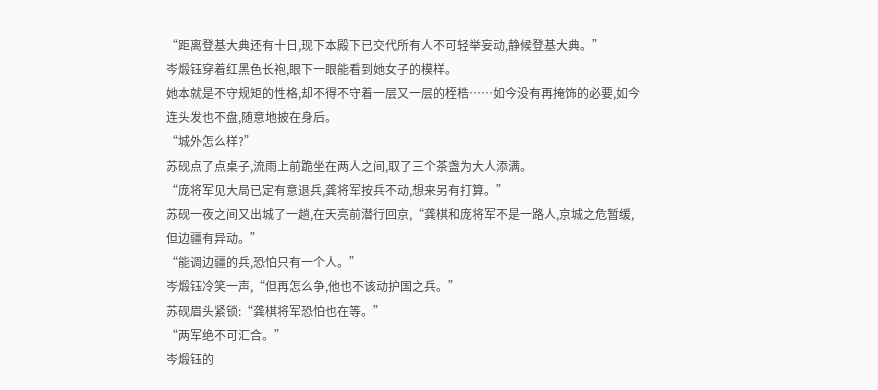“距离登基大典还有十日,现下本殿下已交代所有人不可轻举妄动,静候登基大典。”
岑煅钰穿着红黑色长袍,眼下一眼能看到她女子的模样。
她本就是不守规矩的性格,却不得不守着一层又一层的桎梏……如今没有再掩饰的必要,如今连头发也不盘,随意地披在身后。
“城外怎么样?”
苏砚点了点桌子,流雨上前跪坐在两人之间,取了三个茶盏为大人添满。
“庞将军见大局已定有意退兵,龚将军按兵不动,想来另有打算。”
苏砚一夜之间又出城了一趟,在天亮前潜行回京,“龚棋和庞将军不是一路人,京城之危暂缓,但边疆有异动。”
“能调边疆的兵,恐怕只有一个人。”
岑煅钰冷笑一声,“但再怎么争,他也不该动护国之兵。”
苏砚眉头紧锁:“龚棋将军恐怕也在等。”
“两军绝不可汇合。”
岑煅钰的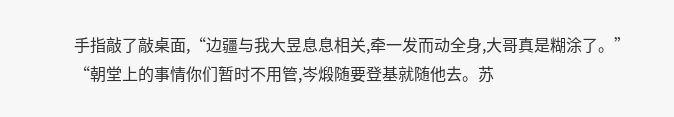手指敲了敲桌面,“边疆与我大昱息息相关,牵一发而动全身,大哥真是糊涂了。”
“朝堂上的事情你们暂时不用管,岑煅随要登基就随他去。苏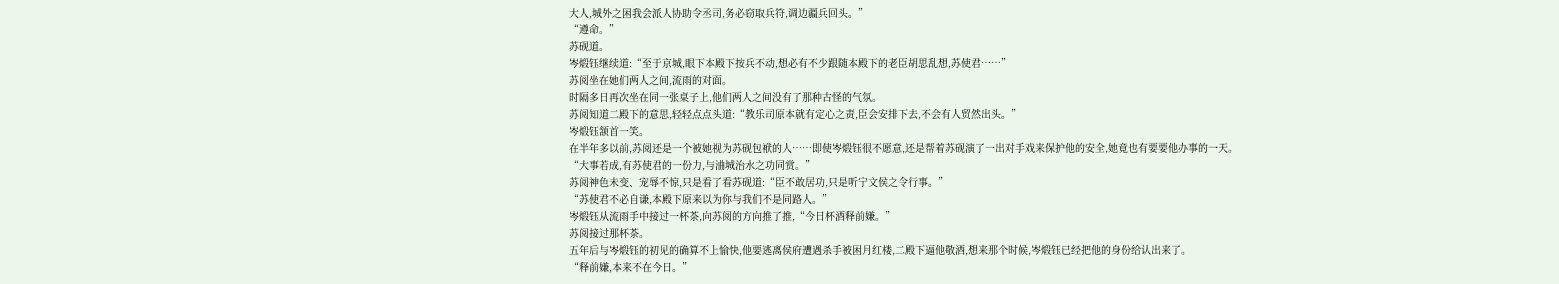大人,城外之困我会派人协助令丞司,务必窃取兵符,调边疆兵回头。”
“遵命。”
苏砚道。
岑煅钰继续道:“至于京城,眼下本殿下按兵不动,想必有不少跟随本殿下的老臣胡思乱想,苏使君……”
苏阅坐在她们两人之间,流雨的对面。
时隔多日再次坐在同一张桌子上,他们两人之间没有了那种古怪的气氛。
苏阅知道二殿下的意思,轻轻点点头道:“教乐司原本就有定心之责,臣会安排下去,不会有人贸然出头。”
岑煅钰颔首一笑。
在半年多以前,苏阅还是一个被她视为苏砚包袱的人……即使岑煅钰很不愿意,还是帮着苏砚演了一出对手戏来保护他的安全,她竟也有要要他办事的一天。
“大事若成,有苏使君的一份力,与浀城治水之功同赏。”
苏阅神色未变、宠辱不惊,只是看了看苏砚道:“臣不敢居功,只是听宁文侯之令行事。”
“苏使君不必自谦,本殿下原来以为你与我们不是同路人。”
岑煅钰从流雨手中接过一杯茶,向苏阅的方向推了推,“今日杯酒释前嫌。”
苏阅接过那杯茶。
五年后与岑煅钰的初见的确算不上愉快,他要逃离侯府遭遇杀手被困月红楼,二殿下逼他敬酒,想来那个时候,岑煅钰已经把他的身份给认出来了。
“释前嫌,本来不在今日。”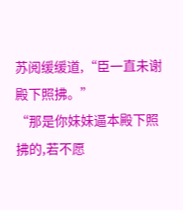苏阅缓缓道,“臣一直未谢殿下照拂。”
“那是你妹妹逼本殿下照拂的,若不愿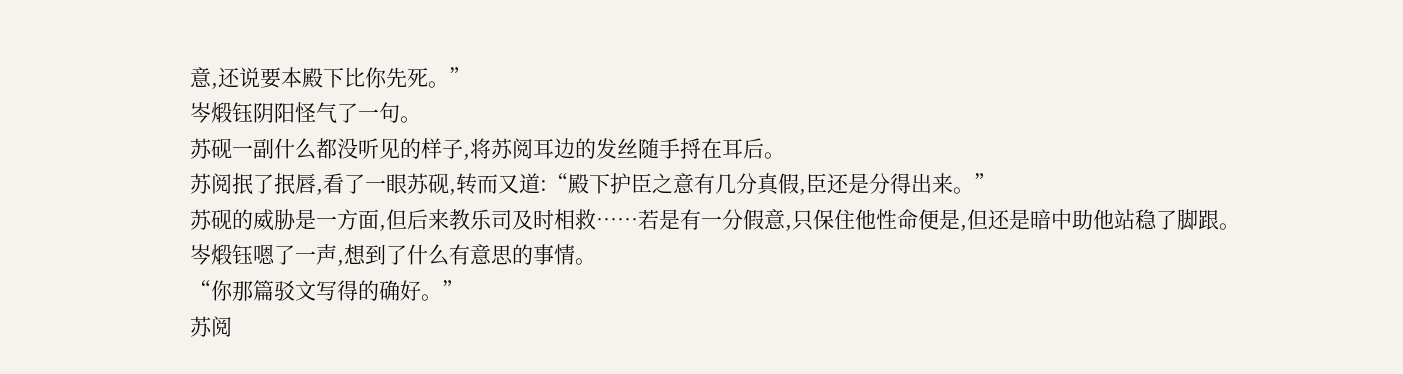意,还说要本殿下比你先死。”
岑煅钰阴阳怪气了一句。
苏砚一副什么都没听见的样子,将苏阅耳边的发丝随手捋在耳后。
苏阅抿了抿唇,看了一眼苏砚,转而又道:“殿下护臣之意有几分真假,臣还是分得出来。”
苏砚的威胁是一方面,但后来教乐司及时相救……若是有一分假意,只保住他性命便是,但还是暗中助他站稳了脚跟。
岑煅钰嗯了一声,想到了什么有意思的事情。
“你那篇驳文写得的确好。”
苏阅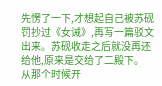先愣了一下,才想起自己被苏砚罚抄过《女诫》,再写一篇驳文出来。苏砚收走之后就没再还给他,原来是交给了二殿下。
从那个时候开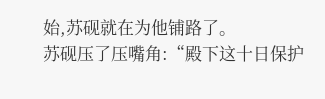始,苏砚就在为他铺路了。
苏砚压了压嘴角:“殿下这十日保护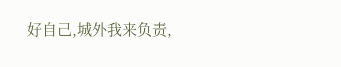好自己,城外我来负责,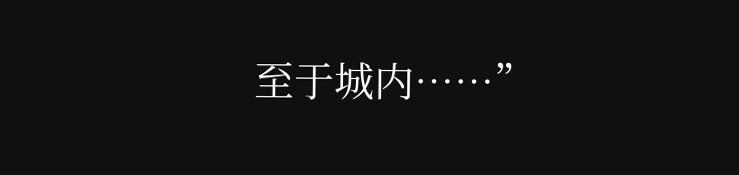至于城内……”